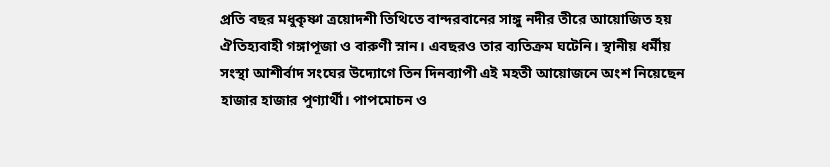প্রতি বছর মধুকৃষ্ণা ত্রয়োদশী তিথিতে বান্দরবানের সাঙ্গু নদীর তীরে আয়োজিত হয় ঐতিহ্যবাহী গঙ্গাপূজা ও বারুণী স্নান। এবছরও তার ব্যতিক্রম ঘটেনি। স্থানীয় ধর্মীয় সংস্থা আশীর্বাদ সংঘের উদ্যোগে তিন দিনব্যাপী এই মহতী আয়োজনে অংশ নিয়েছেন হাজার হাজার পুণ্যার্থী। পাপমোচন ও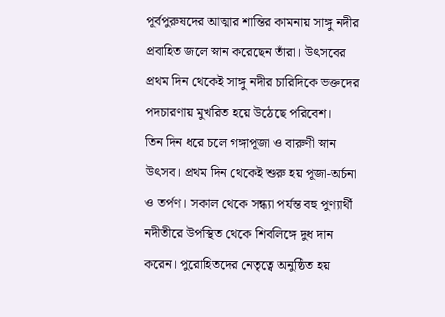পূর্বপুরুষদের আত্মার শান্তির কামনায় সাঙ্গু নদীর প্রবাহিত জলে স্নান করেছেন তাঁরা। উৎসবের প্রথম দিন থেকেই সাঙ্গু নদীর চারিদিকে ভক্তদের পদচারণায় মুখরিত হয়ে উঠেছে পরিবেশ।
তিন দিন ধরে চলে গঙ্গাপূজা ও বারুণী স্নান উৎসব। প্রথম দিন থেকেই শুরু হয় পূজা-অর্চনা ও তর্পণ। সকাল থেকে সন্ধ্যা পর্যন্ত বহু পুণ্যার্থী নদীতীরে উপস্থিত থেকে শিবলিঙ্গে দুধ দান করেন। পুরোহিতদের নেতৃত্বে অনুষ্ঠিত হয়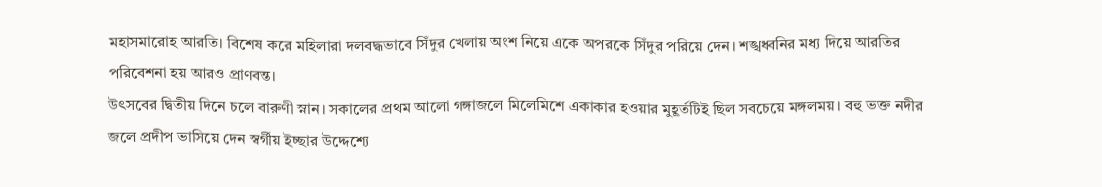মহাসমারোহ আরতি। বিশেষ করে মহিলারা দলবদ্ধভাবে সিঁদুর খেলায় অংশ নিয়ে একে অপরকে সিঁদুর পরিয়ে দেন। শঙ্খধ্বনির মধ্য দিয়ে আরতির পরিবেশনা হয় আরও প্রাণবন্ত।
উৎসবের দ্বিতীয় দিনে চলে বারুণী স্নান। সকালের প্রথম আলো গঙ্গাজলে মিলেমিশে একাকার হওয়ার মুহূর্তটিই ছিল সবচেয়ে মঙ্গলময়। বহু ভক্ত নদীর জলে প্রদীপ ভাসিয়ে দেন স্বর্গীয় ইচ্ছার উদ্দেশ্যে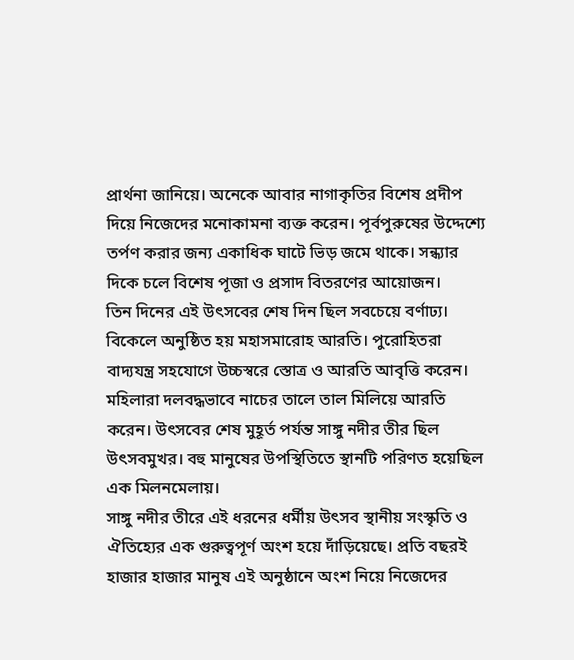প্রার্থনা জানিয়ে। অনেকে আবার নাগাকৃতির বিশেষ প্রদীপ দিয়ে নিজেদের মনোকামনা ব্যক্ত করেন। পূর্বপুরুষের উদ্দেশ্যে তর্পণ করার জন্য একাধিক ঘাটে ভিড় জমে থাকে। সন্ধ্যার দিকে চলে বিশেষ পূজা ও প্রসাদ বিতরণের আয়োজন।
তিন দিনের এই উৎসবের শেষ দিন ছিল সবচেয়ে বর্ণাঢ্য। বিকেলে অনুষ্ঠিত হয় মহাসমারোহ আরতি। পুরোহিতরা বাদ্যযন্ত্র সহযোগে উচ্চস্বরে স্তোত্র ও আরতি আবৃত্তি করেন। মহিলারা দলবদ্ধভাবে নাচের তালে তাল মিলিয়ে আরতি করেন। উৎসবের শেষ মুহূর্ত পর্যন্ত সাঙ্গু নদীর তীর ছিল উৎসবমুখর। বহু মানুষের উপস্থিতিতে স্থানটি পরিণত হয়েছিল এক মিলনমেলায়।
সাঙ্গু নদীর তীরে এই ধরনের ধর্মীয় উৎসব স্থানীয় সংস্কৃতি ও ঐতিহ্যের এক গুরুত্বপূর্ণ অংশ হয়ে দাঁড়িয়েছে। প্রতি বছরই হাজার হাজার মানুষ এই অনুষ্ঠানে অংশ নিয়ে নিজেদের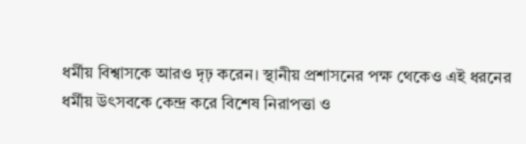ধর্মীয় বিশ্বাসকে আরও দৃঢ় করেন। স্থানীয় প্রশাসনের পক্ষ থেকেও এই ধরনের ধর্মীয় উৎসবকে কেন্দ্র করে বিশেষ নিরাপত্তা ও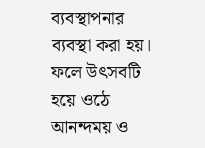ব্যবস্থাপনার ব্যবস্থা করা হয়। ফলে উৎসবটি হয়ে ওঠে আনন্দময় ও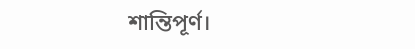শান্তিপূর্ণ।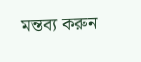মন্তব্য করুন